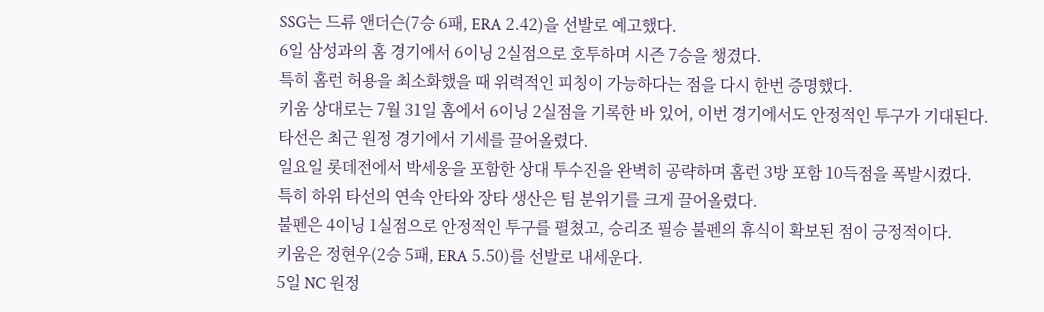SSG는 드류 앤더슨(7승 6패, ERA 2.42)을 선발로 예고했다.
6일 삼성과의 홈 경기에서 6이닝 2실점으로 호투하며 시즌 7승을 챙겼다.
특히 홈런 허용을 최소화했을 때 위력적인 피칭이 가능하다는 점을 다시 한번 증명했다.
키움 상대로는 7월 31일 홈에서 6이닝 2실점을 기록한 바 있어, 이번 경기에서도 안정적인 투구가 기대된다.
타선은 최근 원정 경기에서 기세를 끌어올렸다.
일요일 롯데전에서 박세웅을 포함한 상대 투수진을 완벽히 공략하며 홈런 3방 포함 10득점을 폭발시켰다.
특히 하위 타선의 연속 안타와 장타 생산은 팀 분위기를 크게 끌어올렸다.
불펜은 4이닝 1실점으로 안정적인 투구를 펼쳤고, 승리조 필승 불펜의 휴식이 확보된 점이 긍정적이다.
키움은 정현우(2승 5패, ERA 5.50)를 선발로 내세운다.
5일 NC 원정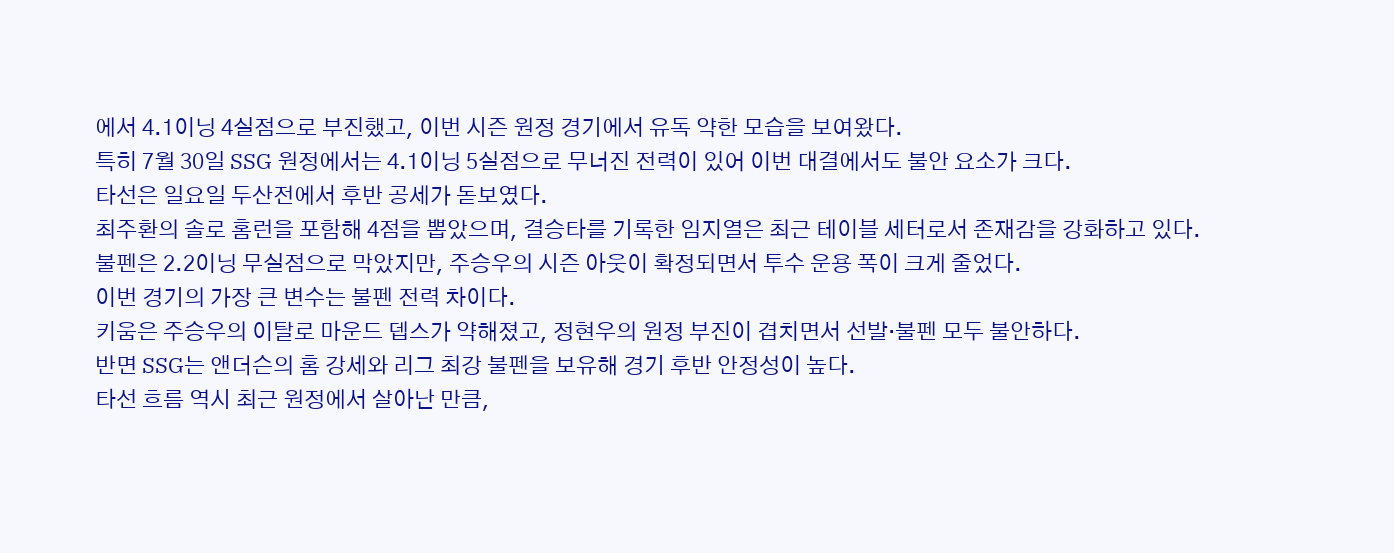에서 4.1이닝 4실점으로 부진했고, 이번 시즌 원정 경기에서 유독 약한 모습을 보여왔다.
특히 7월 30일 SSG 원정에서는 4.1이닝 5실점으로 무너진 전력이 있어 이번 대결에서도 불안 요소가 크다.
타선은 일요일 두산전에서 후반 공세가 돋보였다.
최주환의 솔로 홈런을 포함해 4점을 뽑았으며, 결승타를 기록한 임지열은 최근 테이블 세터로서 존재감을 강화하고 있다.
불펜은 2.2이닝 무실점으로 막았지만, 주승우의 시즌 아웃이 확정되면서 투수 운용 폭이 크게 줄었다.
이번 경기의 가장 큰 변수는 불펜 전력 차이다.
키움은 주승우의 이탈로 마운드 뎁스가 약해졌고, 정현우의 원정 부진이 겹치면서 선발·불펜 모두 불안하다.
반면 SSG는 앤더슨의 홈 강세와 리그 최강 불펜을 보유해 경기 후반 안정성이 높다.
타선 흐름 역시 최근 원정에서 살아난 만큼,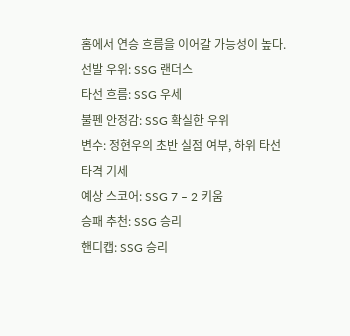홈에서 연승 흐름을 이어갈 가능성이 높다.
선발 우위: SSG 랜더스
타선 흐름: SSG 우세
불펜 안정감: SSG 확실한 우위
변수: 정현우의 초반 실점 여부, 하위 타선 타격 기세
예상 스코어: SSG 7 – 2 키움
승패 추천: SSG 승리
핸디캡: SSG 승리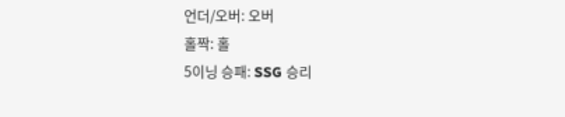언더/오버: 오버
홀짝: 홀
5이닝 승패: SSG 승리